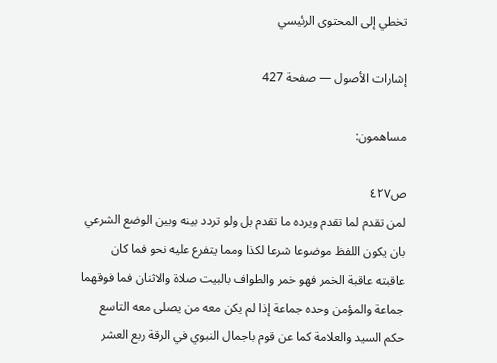تخطي إلى المحتوى الرئيسي

إشارات الأصول — صفحة 427

مساهمون:

ص٤٢٧
لمن تقدم لما تقدم ويرده ما تقدم بل ولو تردد بينه وبين الوضع الشرعي بان يكون اللفظ موضوعا شرعا لكذا ومما يتفرع عليه نحو فما كان عاقبته عاقبة الخمر فهو خمر والطواف بالبيت صلاة والاثنان فما فوقهما جماعة والمؤمن وحده جماعة إذا لم يكن معه من يصلى معه التاسع حكم السيد والعلامة كما عن قوم باجمال النبوي في الرقة ربع العشر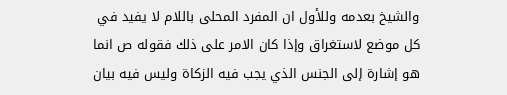والشيخ بعدمه وللأول ان المفرد المحلى باللام لا يفيد في كل موضع لاستغراق وإذا كان الامر على ذلك فقوله ص انما هو إشارة إلى الجنس الذي يجب فيه الزكاة وليس فيه بيان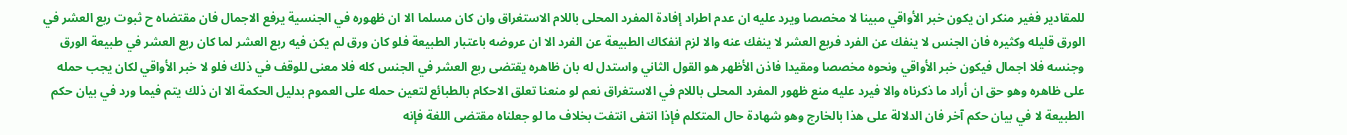للمقادير فغير منكر ان يكون خبر الأواقي مبينا لا مخصصا ويرد عليه ان عدم اطراد إفادة المفرد المحلى باللام الاستغراق وان كان مسلما الا ان ظهوره في الجنسية يرفع الاجمال فان مقتضاه ح ثبوت ربع العشر في الورق قليله وكثيره فان الجنس لا ينفك عن الفرد فربع العشر لا ينفك عنه والا لزم انفكاك الطبيعة عن الفرد الا ان عروضه باعتبار الطبيعة فلو كان ورق لم يكن فيه ربع العشر لما كان ربع العشر في طبيعة الورق وجنسه فلا اجمال فيكون خبر الأواقي ونحوه مخصصا ومقيدا فاذن الأظهر هو القول الثاني واستدل له بان ظاهره يقتضى ربع العشر في الجنس كله فلا معنى للوقف في ذلك فلو لا خبر الأواقي لكان يجب حمله على ظاهره وهو حق ان أراد ما ذكرناه والا فيرد عليه منع ظهور المفرد المحلى باللام في الاستغراق نعم لو منعنا تعلق الاحكام بالطبائع لتعين حمله على العموم بدليل الحكمة الا ان ذلك يتم فيما ورد في بيان حكم الطبيعة لا في بيان حكم آخر فان الدلالة على هذا بالخارج وهو شهادة حال المتكلم فإذا انتفى انتفت بخلاف ما لو جعلناه مقتضى اللغة فإنه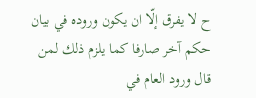ح لا يفرق إلّا ان يكون وروده في بيان حكم آخر صارفا كما يلزم ذلك لمن قال ورود العام في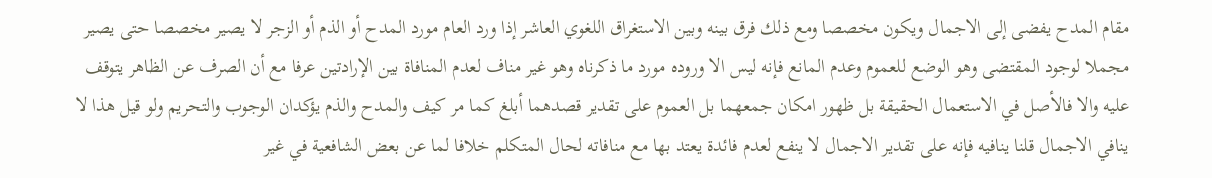مقام المدح يفضى إلى الاجمال ويكون مخصصا ومع ذلك فرق بينه وبين الاستغراق اللغوي العاشر إذا ورد العام مورد المدح أو الذم أو الزجر لا يصير مخصصا حتى يصير مجملا لوجود المقتضى وهو الوضع للعموم وعدم المانع فإنه ليس الا وروده مورد ما ذكرناه وهو غير مناف لعدم المنافاة بين الإرادتين عرفا مع أن الصرف عن الظاهر يتوقف عليه والا فالأصل في الاستعمال الحقيقة بل ظهور امكان جمعهما بل العموم على تقدير قصدهما أبلغ كما مر كيف والمدح والذم يؤكدان الوجوب والتحريم ولو قيل هذا لا ينافي الاجمال قلنا ينافيه فإنه على تقدير الاجمال لا ينفع لعدم فائدة يعتد بها مع منافاته لحال المتكلم خلافا لما عن بعض الشافعية في غير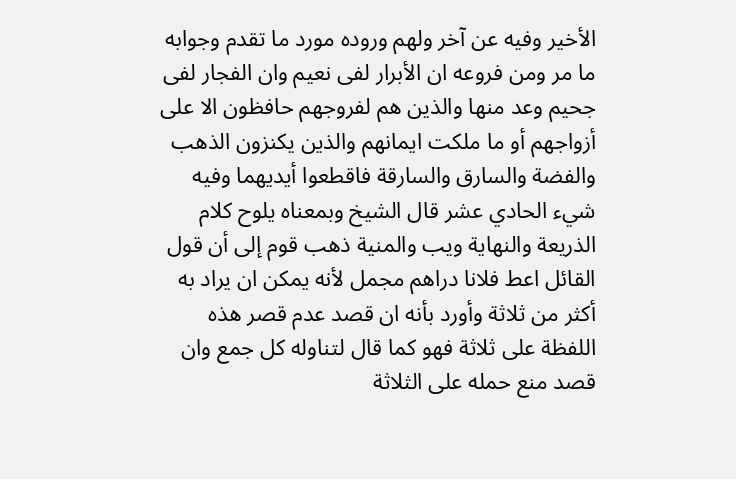الأخير وفيه عن آخر ولهم وروده مورد ما تقدم وجوابه ما مر ومن فروعه ان الأبرار لفى نعيم وان الفجار لفى جحيم وعد منها والذين هم لفروجهم حافظون الا على أزواجهم أو ما ملكت ايمانهم والذين يكنزون الذهب والفضة والسارق والسارقة فاقطعوا أيديهما وفيه شيء الحادي عشر قال الشيخ وبمعناه يلوح كلام الذريعة والنهاية ويب والمنية ذهب قوم إلى أن قول القائل اعط فلانا دراهم مجمل لأنه يمكن ان يراد به أكثر من ثلاثة وأورد بأنه ان قصد عدم قصر هذه اللفظة على ثلاثة فهو كما قال لتناوله كل جمع وان قصد منع حمله على الثلاثة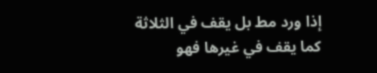إذا ورد مط بل يقف في الثلاثة كما يقف في غيرها فهو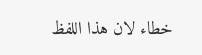خطاء لان هذا اللفظ